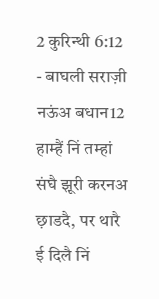2 कुरिन्थी 6:12 - बाघली सराज़ी नऊंअ बधान12 हाम्हैं निं तम्हां संघै झ़ूरी करनअ छ़ाडदै, पर थारै ई दिलै निं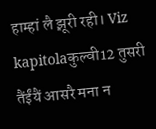हाम्हां लै झ़ूरी रही। Viz kapitolaकुल्वी12 तुसरी तैंईंयैं आसरै मना न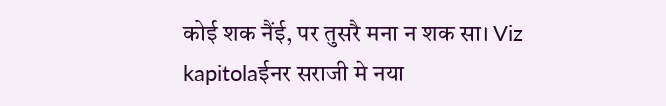कोई शक नैंई, पर तुसरै मना न शक सा। Viz kapitolaईनर सराजी मे नया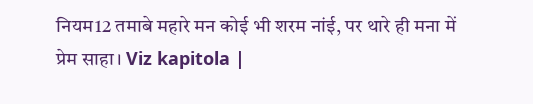नियम12 तमाबे महारे मन कोई भी शरम नांई, पर थारे ही मना में प्रेम साहा। Viz kapitola |